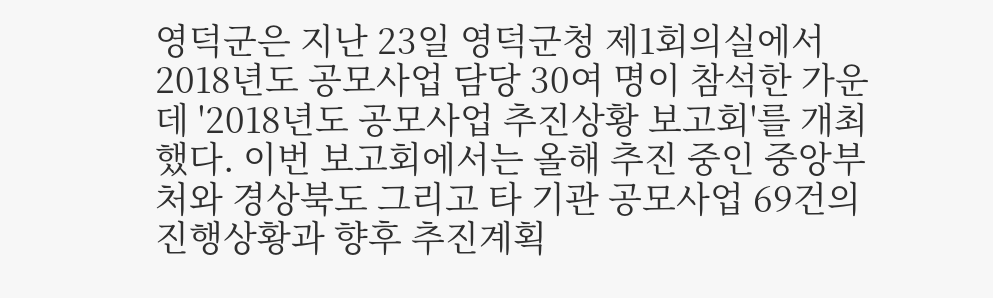영덕군은 지난 23일 영덕군청 제1회의실에서 2018년도 공모사업 담당 30여 명이 참석한 가운데 '2018년도 공모사업 추진상황 보고회'를 개최했다. 이번 보고회에서는 올해 추진 중인 중앙부처와 경상북도 그리고 타 기관 공모사업 69건의 진행상황과 향후 추진계획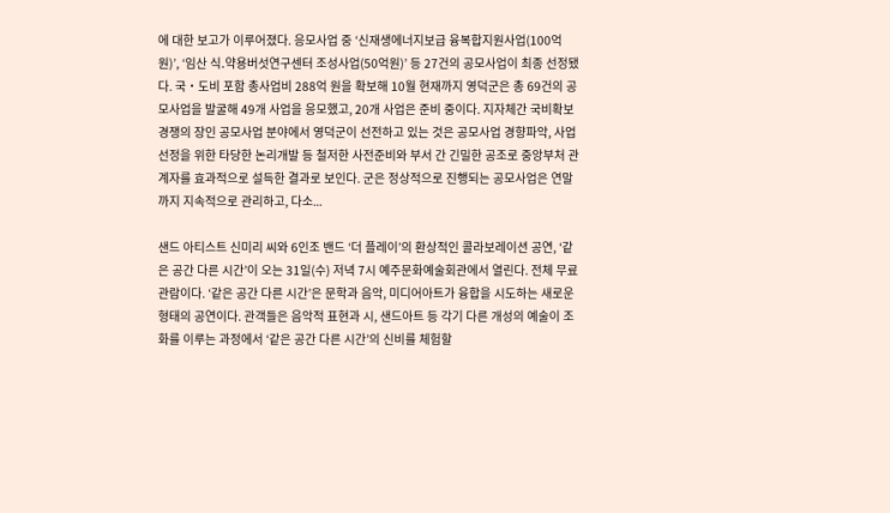에 대한 보고가 이루어졌다. 응모사업 중 ‘신재생에너지보급 융복합지원사업(100억원)’, ‘임산 식․약용버섯연구센터 조성사업(50억원)’ 등 27건의 공모사업이 최종 선정됐다. 국‧도비 포함 총사업비 288억 원을 확보해 10월 현재까지 영덕군은 총 69건의 공모사업을 발굴해 49개 사업을 응모했고, 20개 사업은 준비 중이다. 지자체간 국비확보 경쟁의 장인 공모사업 분야에서 영덕군이 선전하고 있는 것은 공모사업 경향파악, 사업선정을 위한 타당한 논리개발 등 철저한 사전준비와 부서 간 긴밀한 공조로 중앙부처 관계자를 효과적으로 설득한 결과로 보인다. 군은 정상적으로 진행되는 공모사업은 연말까지 지속적으로 관리하고, 다소...

샌드 아티스트 신미리 씨와 6인조 밴드 ‘더 플레이’의 환상적인 콜라보레이션 공연, ‘같은 공간 다른 시간’이 오는 31일(수) 저녁 7시 예주문화예술회관에서 열린다. 전체 무료관람이다. ‘같은 공간 다른 시간’은 문학과 음악, 미디어아트가 융합을 시도하는 새로운 형태의 공연이다. 관객들은 음악적 표현과 시, 샌드아트 등 각기 다른 개성의 예술이 조화를 이루는 과정에서 ‘같은 공간 다른 시간’의 신비를 체험할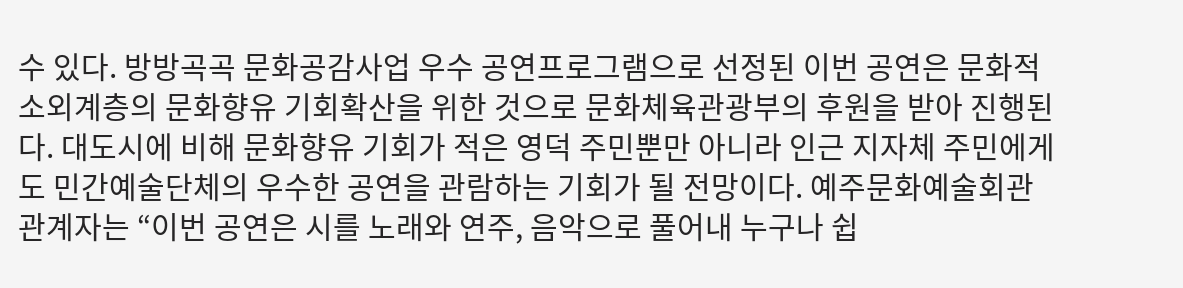수 있다. 방방곡곡 문화공감사업 우수 공연프로그램으로 선정된 이번 공연은 문화적 소외계층의 문화향유 기회확산을 위한 것으로 문화체육관광부의 후원을 받아 진행된다. 대도시에 비해 문화향유 기회가 적은 영덕 주민뿐만 아니라 인근 지자체 주민에게도 민간예술단체의 우수한 공연을 관람하는 기회가 될 전망이다. 예주문화예술회관 관계자는 “이번 공연은 시를 노래와 연주, 음악으로 풀어내 누구나 쉽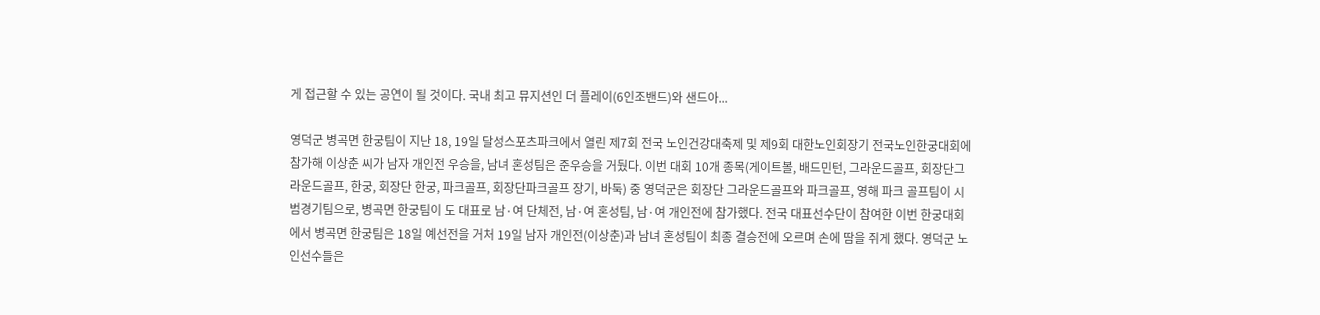게 접근할 수 있는 공연이 될 것이다. 국내 최고 뮤지션인 더 플레이(6인조밴드)와 샌드아...

영덕군 병곡면 한궁팀이 지난 18, 19일 달성스포츠파크에서 열린 제7회 전국 노인건강대축제 및 제9회 대한노인회장기 전국노인한궁대회에 참가해 이상춘 씨가 남자 개인전 우승을, 남녀 혼성팀은 준우승을 거뒀다. 이번 대회 10개 종목(게이트볼, 배드민턴, 그라운드골프, 회장단그라운드골프, 한궁, 회장단 한궁, 파크골프, 회장단파크골프 장기, 바둑) 중 영덕군은 회장단 그라운드골프와 파크골프, 영해 파크 골프팀이 시범경기팀으로, 병곡면 한궁팀이 도 대표로 남·여 단체전, 남·여 혼성팀, 남·여 개인전에 참가했다. 전국 대표선수단이 참여한 이번 한궁대회에서 병곡면 한궁팀은 18일 예선전을 거처 19일 남자 개인전(이상춘)과 남녀 혼성팀이 최종 결승전에 오르며 손에 땀을 쥐게 했다. 영덕군 노인선수들은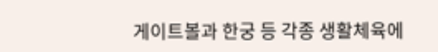게이트볼과 한궁 등 각종 생활체육에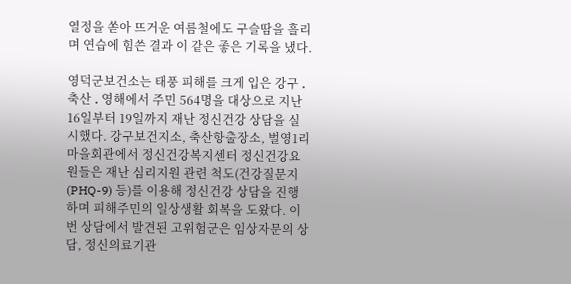열정을 쏟아 뜨거운 여름철에도 구슬땀을 흘리며 연습에 힘쓴 결과 이 같은 좋은 기록을 냈다.

영덕군보건소는 태풍 피해를 크게 입은 강구 ․ 축산 ․ 영해에서 주민 564명을 대상으로 지난 16일부터 19일까지 재난 정신건강 상담을 실시했다. 강구보건지소, 축산항출장소, 벌영1리 마을회관에서 정신건강복지센터 정신건강요원들은 재난 심리지원 관련 척도(건강질문지(PHQ-9) 등)를 이용해 정신건강 상담을 진행하며 피해주민의 일상생활 회복을 도왔다. 이번 상담에서 발견된 고위험군은 임상자문의 상담, 정신의료기관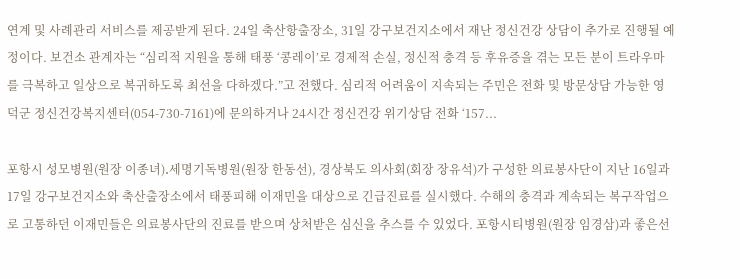연계 및 사례관리 서비스를 제공받게 된다. 24일 축산항출장소, 31일 강구보건지소에서 재난 정신건강 상담이 추가로 진행될 예정이다. 보건소 관계자는 “심리적 지원을 통해 태풍 ‘콩레이’로 경제적 손실, 정신적 충격 등 후유증을 겪는 모든 분이 트라우마를 극복하고 일상으로 복귀하도록 최선을 다하겠다.”고 전했다. 심리적 어려움이 지속되는 주민은 전화 및 방문상담 가능한 영덕군 정신건강복지센터(054-730-7161)에 문의하거나 24시간 정신건강 위기상담 전화 ‘157...

포항시 성모병원(원장 이종녀)․세명기독병원(원장 한동선), 경상북도 의사회(회장 장유석)가 구성한 의료봉사단이 지난 16일과 17일 강구보건지소와 축산출장소에서 태풍피해 이재민을 대상으로 긴급진료를 실시했다. 수해의 충격과 계속되는 복구작업으로 고통하던 이재민들은 의료봉사단의 진료를 받으며 상처받은 심신을 추스를 수 있었다. 포항시티병원(원장 임경삼)과 좋은선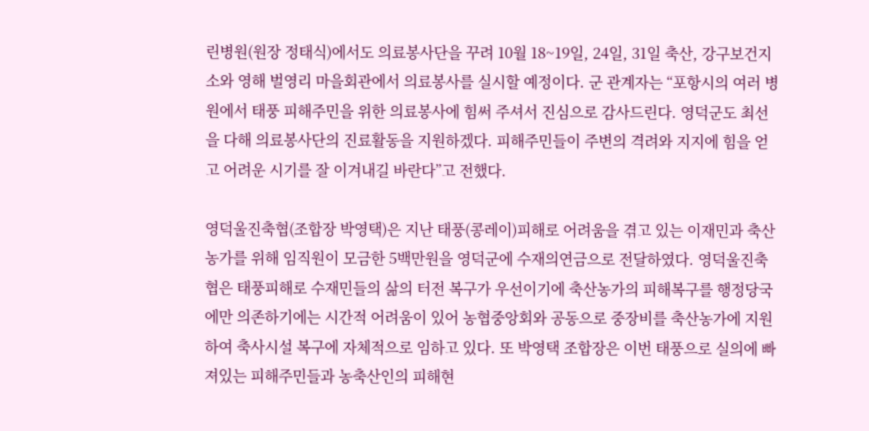린병원(원장 정태식)에서도 의료봉사단을 꾸려 10월 18~19일, 24일, 31일 축산, 강구보건지소와 영해 벌영리 마을회관에서 의료봉사를 실시할 예정이다. 군 관계자는 “포항시의 여러 병원에서 태풍 피해주민을 위한 의료봉사에 힘써 주셔서 진심으로 감사드린다. 영덕군도 최선을 다해 의료봉사단의 진료활동을 지원하겠다. 피해주민들이 주변의 격려와 지지에 힘을 얻고 어려운 시기를 잘 이겨내길 바란다”고 전했다.

영덕울진축협(조합장 박영택)은 지난 태풍(콩레이)피해로 어려움을 겪고 있는 이재민과 축산농가를 위해 임직원이 모금한 5백만원을 영덕군에 수재의연금으로 전달하였다. 영덕울진축협은 태풍피해로 수재민들의 삶의 터전 복구가 우선이기에 축산농가의 피해복구를 행정당국에만 의존하기에는 시간적 어려움이 있어 농협중앙회와 공동으로 중장비를 축산농가에 지원하여 축사시설 복구에 자체적으로 임하고 있다. 또 박영택 조합장은 이번 태풍으로 실의에 빠져있는 피해주민들과 농축산인의 피해현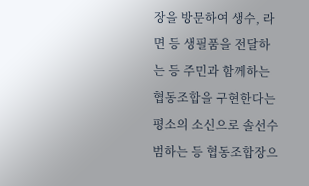장을 방문하여 생수, 라면 등 생필품을 전달하는 등 주민과 함께하는 협동조합을 구현한다는 평소의 소신으로 솔선수범하는 등 협동조합장으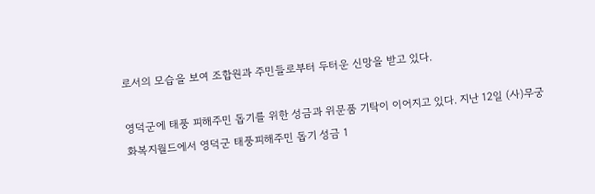로서의 모습을 보여 조합원과 주민들로부터 두터운 신망을 받고 있다.

영덕군에 태풍 피해주민 돕기를 위한 성금과 위문품 기탁이 이어지고 있다. 지난 12일 (사)무궁화복지월드에서 영덕군 태풍피해주민 돕기 성금 1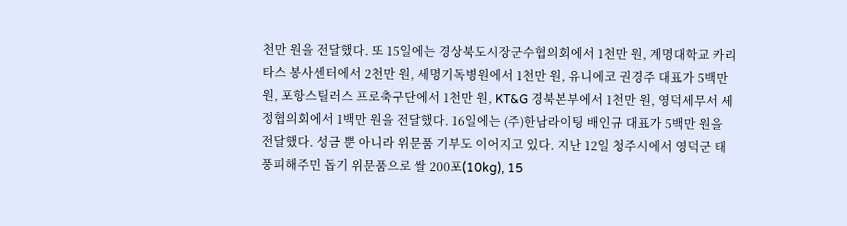천만 원을 전달했다. 또 15일에는 경상북도시장군수협의회에서 1천만 원, 계명대학교 카리타스 봉사센터에서 2천만 원, 세명기독병원에서 1천만 원, 유니에코 권경주 대표가 5백만 원, 포항스틸러스 프로축구단에서 1천만 원, KT&G 경북본부에서 1천만 원, 영덕세무서 세정협의회에서 1백만 원을 전달했다. 16일에는 (주)한남라이팅 배인규 대표가 5백만 원을 전달했다. 성금 뿐 아니라 위문품 기부도 이어지고 있다. 지난 12일 청주시에서 영덕군 태풍피해주민 돕기 위문품으로 쌀 200포(10kg), 15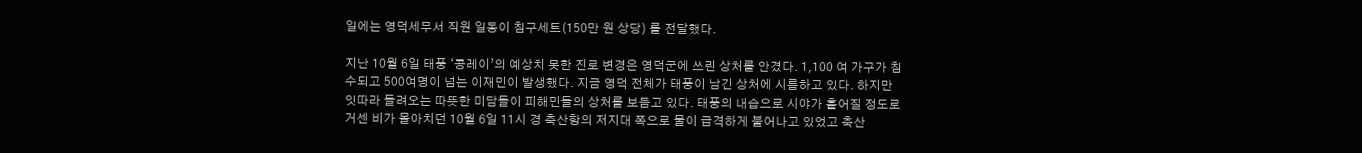일에는 영덕세무서 직원 일동이 침구세트(150만 원 상당) 를 전달했다.

지난 10월 6일 태풍 ‘콩레이’의 예상치 못한 진로 변경은 영덕군에 쓰린 상처를 안겼다. 1,100 여 가구가 침수되고 500여명이 넘는 이재민이 발생했다. 지금 영덕 전체가 태풍이 남긴 상처에 시름하고 있다. 하지만 잇따라 들려오는 따뜻한 미담들이 피해민들의 상처를 보듬고 있다. 태풍의 내습으로 시야가 흩어질 정도로 거센 비가 몰아치던 10월 6일 11시 경 축산항의 저지대 쪽으로 물이 급격하게 불어나고 있었고 축산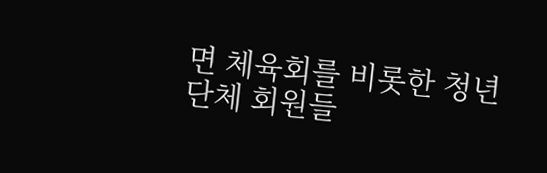면 체육회를 비롯한 청년단체 회원들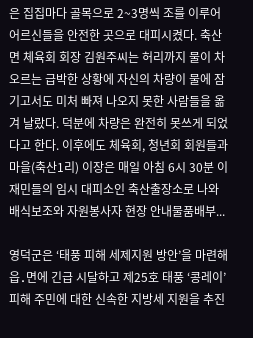은 집집마다 골목으로 2~3명씩 조를 이루어 어르신들을 안전한 곳으로 대피시켰다. 축산면 체육회 회장 김원주씨는 허리까지 물이 차오르는 급박한 상황에 자신의 차량이 물에 잠기고서도 미처 빠져 나오지 못한 사람들을 옮겨 날랐다. 덕분에 차량은 완전히 못쓰게 되었다고 한다. 이후에도 체육회, 청년회 회원들과 마을(축산1리) 이장은 매일 아침 6시 30분 이재민들의 임시 대피소인 축산출장소로 나와 배식보조와 자원봉사자 현장 안내물품배부...

영덕군은 ‘태풍 피해 세제지원 방안’을 마련해 읍․면에 긴급 시달하고 제25호 태풍 ‘콩레이’피해 주민에 대한 신속한 지방세 지원을 추진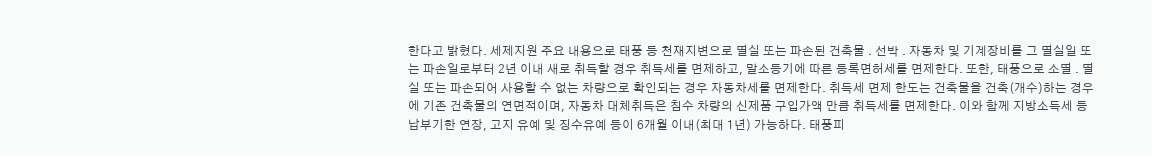한다고 밝혔다. 세제지원 주요 내용으로 태풍 등 천재지변으로 멸실 또는 파손된 건축물 ․ 선박 ․ 자동차 및 기계장비를 그 멸실일 또는 파손일로부터 2년 이내 새로 취득할 경우 취득세를 면제하고, 말소등기에 따른 등록면허세를 면제한다. 또한, 태풍으로 소멸 ․ 멸실 또는 파손되어 사용할 수 없는 차량으로 확인되는 경우 자동차세를 면제한다. 취득세 면제 한도는 건축물을 건축(개수)하는 경우에 기존 건축물의 연면적이며, 자동차 대체취득은 침수 차량의 신제품 구입가액 만큼 취득세를 면제한다. 이와 함께 지방소득세 등 납부기한 연장, 고지 유예 및 징수유예 등이 6개월 이내(최대 1년) 가능하다. 태풍피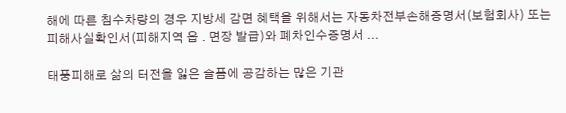해에 따른 침수차량의 경우 지방세 감면 혜택을 위해서는 자동차전부손해증명서(보험회사) 또는 피해사실확인서(피해지역 읍 ․ 면장 발급)와 폐차인수증명서 ...

태풍피해로 삶의 터전을 잃은 슬픔에 공감하는 많은 기관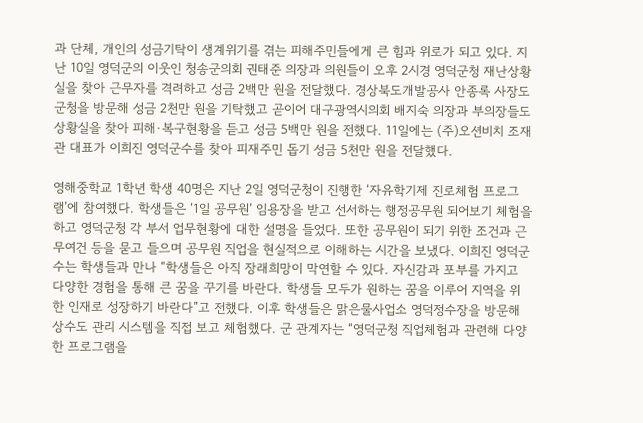과 단체, 개인의 성금기탁이 생계위기를 겪는 피해주민들에게 큰 힘과 위로가 되고 있다. 지난 10일 영덕군의 이웃인 청송군의회 권태준 의장과 의원들이 오후 2시경 영덕군청 재난상황실을 찾아 근무자를 격려하고 성금 2백만 원을 전달했다. 경상북도개발공사 안종록 사장도 군청을 방문해 성금 2천만 원을 기탁했고 곧이어 대구광역시의회 배지숙 의장과 부의장들도 상황실을 찾아 피해·복구현황을 듣고 성금 5백만 원을 전했다. 11일에는 (주)오션비치 조재관 대표가 이희진 영덕군수를 찾아 피재주민 돕기 성금 5천만 원을 전달했다.

영해중학교 1학년 학생 40명은 지난 2일 영덕군청이 진행한 ‘자유학기제 진로체험 프로그램’에 참여했다. 학생들은 ‘1일 공무원’ 임용장을 받고 선서하는 행정공무원 되어보기 체험을 하고 영덕군청 각 부서 업무현황에 대한 설명을 들었다. 또한 공무원이 되기 위한 조건과 근무여건 등을 묻고 들으며 공무원 직업을 현실적으로 이해하는 시간을 보냈다. 이희진 영덕군수는 학생들과 만나 “학생들은 아직 장래희망이 막연할 수 있다. 자신감과 포부를 가지고 다양한 경험을 통해 큰 꿈을 꾸기를 바란다. 학생들 모두가 원하는 꿈을 이루어 지역을 위한 인재로 성장하기 바란다”고 전했다. 이후 학생들은 맑은물사업소 영덕정수장을 방문해 상수도 관리 시스템을 직접 보고 체험했다. 군 관계자는 “영덕군청 직업체험과 관련해 다양한 프로그램을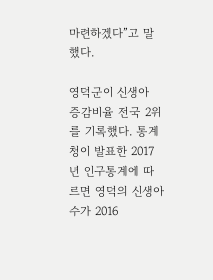마련하겠다”고 말했다.

영덕군이 신생아 증감비율 전국 2위를 기록했다. 통계청이 발표한 2017년 인구통계에 따르면 영덕의 신생아 수가 2016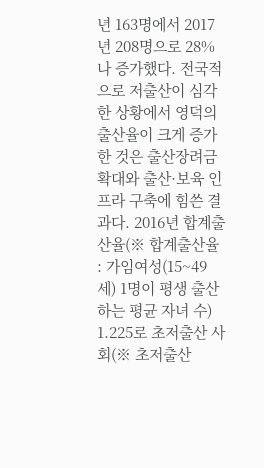년 163명에서 2017년 208명으로 28%나 증가했다. 전국적으로 저출산이 심각한 상황에서 영덕의 출산율이 크게 증가한 것은 출산장려금 확대와 출산·보육 인프라 구축에 힘쓴 결과다. 2016년 합계출산율(※ 합계출산율 : 가임여성(15~49세) 1명이 평생 출산하는 평균 자녀 수) 1.225로 초저출산 사회(※ 초저출산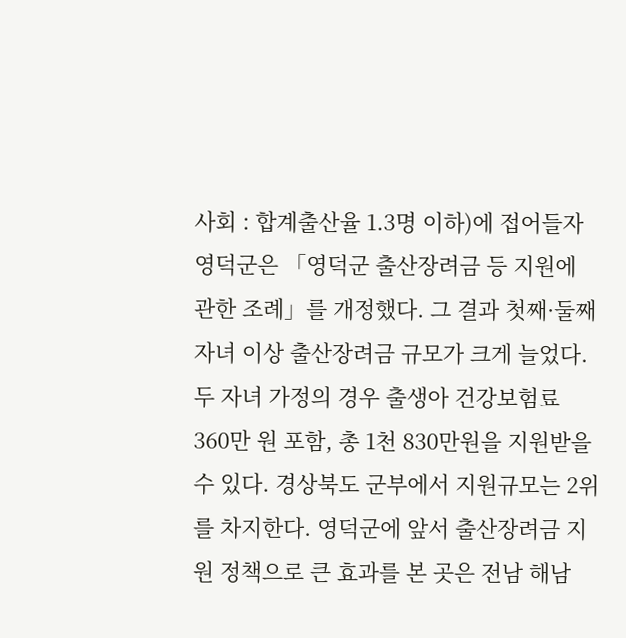사회 : 합계출산율 1.3명 이하)에 접어들자 영덕군은 「영덕군 출산장려금 등 지원에 관한 조례」를 개정했다. 그 결과 첫째·둘째 자녀 이상 출산장려금 규모가 크게 늘었다. 두 자녀 가정의 경우 출생아 건강보험료 360만 원 포함, 총 1천 830만원을 지원받을 수 있다. 경상북도 군부에서 지원규모는 2위를 차지한다. 영덕군에 앞서 출산장려금 지원 정책으로 큰 효과를 본 곳은 전남 해남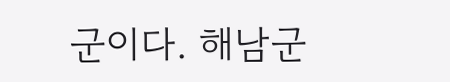군이다. 해남군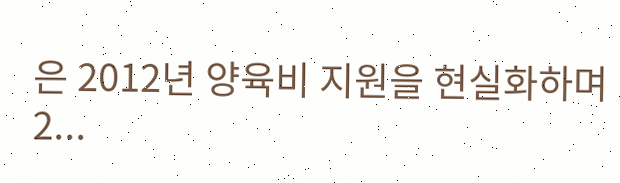은 2012년 양육비 지원을 현실화하며 2...